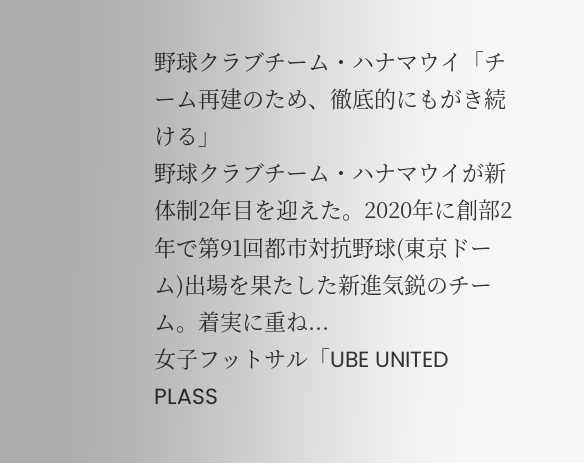野球クラブチーム・ハナマウイ「チーム再建のため、徹底的にもがき続ける」
野球クラブチーム・ハナマウイが新体制2年目を迎えた。2020年に創部2年で第91回都市対抗野球(東京ドーム)出場を果たした新進気鋭のチーム。着実に重ね...
女子フットサル「UBE UNITED PLASS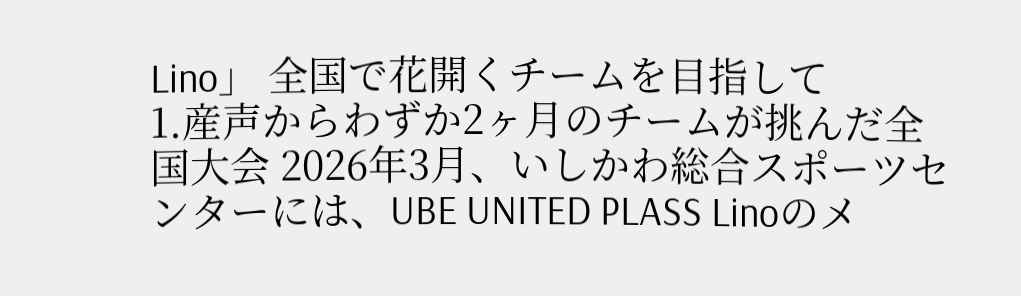Lino」 全国で花開くチームを目指して
1.産声からわずか2ヶ月のチームが挑んだ全国大会 2026年3月、いしかわ総合スポーツセンターには、UBE UNITED PLASS Linoのメ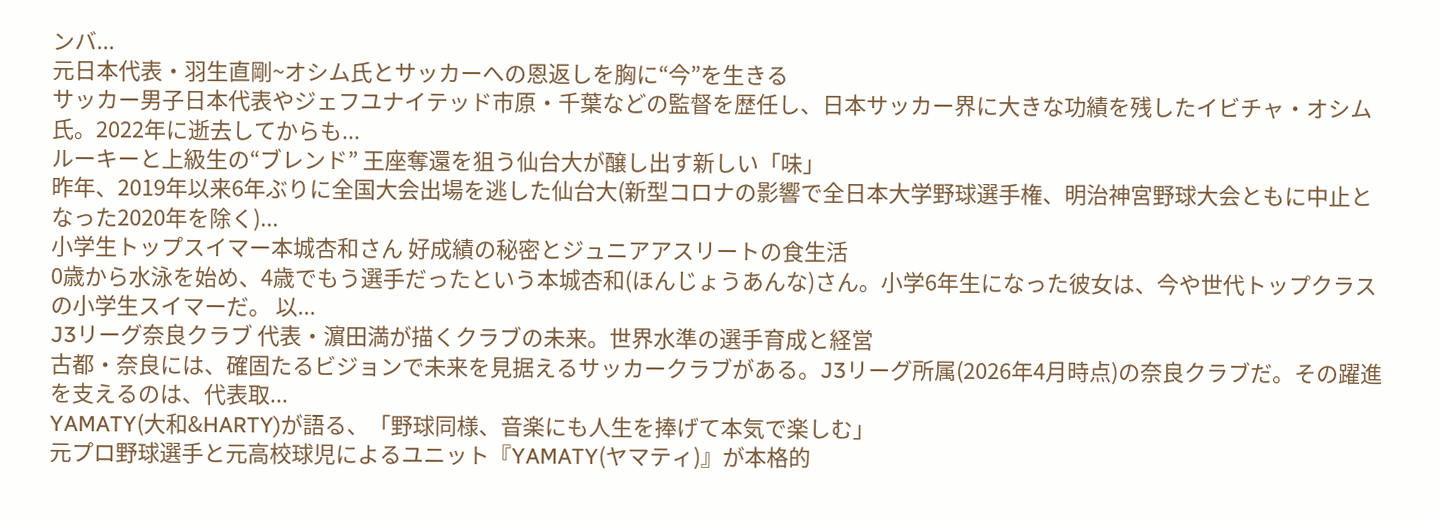ンバ...
元日本代表・羽生直剛~オシム氏とサッカーへの恩返しを胸に“今”を生きる
サッカー男子日本代表やジェフユナイテッド市原・千葉などの監督を歴任し、日本サッカー界に大きな功績を残したイビチャ・オシム氏。2022年に逝去してからも...
ルーキーと上級生の“ブレンド” 王座奪還を狙う仙台大が醸し出す新しい「味」
昨年、2019年以来6年ぶりに全国大会出場を逃した仙台大(新型コロナの影響で全日本大学野球選手権、明治神宮野球大会ともに中止となった2020年を除く)...
小学生トップスイマー本城杏和さん 好成績の秘密とジュニアアスリートの食生活
0歳から水泳を始め、4歳でもう選手だったという本城杏和(ほんじょうあんな)さん。小学6年生になった彼女は、今や世代トップクラスの小学生スイマーだ。 以...
J3リーグ奈良クラブ 代表・濵田満が描くクラブの未来。世界水準の選手育成と経営
古都・奈良には、確固たるビジョンで未来を見据えるサッカークラブがある。J3リーグ所属(2026年4月時点)の奈良クラブだ。その躍進を支えるのは、代表取...
YAMATY(大和&HARTY)が語る、「野球同様、音楽にも人生を捧げて本気で楽しむ」
元プロ野球選手と元高校球児によるユニット『YAMATY(ヤマティ)』が本格的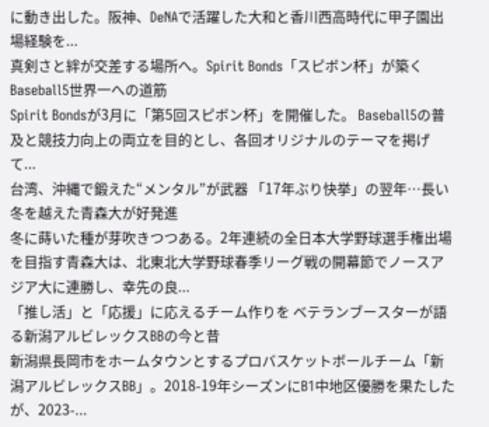に動き出した。阪神、DeNAで活躍した大和と香川西高時代に甲子園出場経験を...
真剣さと絆が交差する場所へ。Spirit Bonds「スピボン杯」が築くBaseball5世界一への道筋
Spirit Bondsが3月に「第5回スピボン杯」を開催した。 Baseball5の普及と競技力向上の両立を目的とし、各回オリジナルのテーマを掲げて...
台湾、沖縄で鍛えた“メンタル”が武器 「17年ぶり快挙」の翌年…長い冬を越えた青森大が好発進
冬に蒔いた種が芽吹きつつある。2年連続の全日本大学野球選手権出場を目指す青森大は、北東北大学野球春季リーグ戦の開幕節でノースアジア大に連勝し、幸先の良...
「推し活」と「応援」に応えるチーム作りを ベテランブースターが語る新潟アルビレックスBBの今と昔
新潟県長岡市をホームタウンとするプロバスケットボールチーム「新潟アルビレックスBB」。2018-19年シーズンにB1中地区優勝を果たしたが、2023-...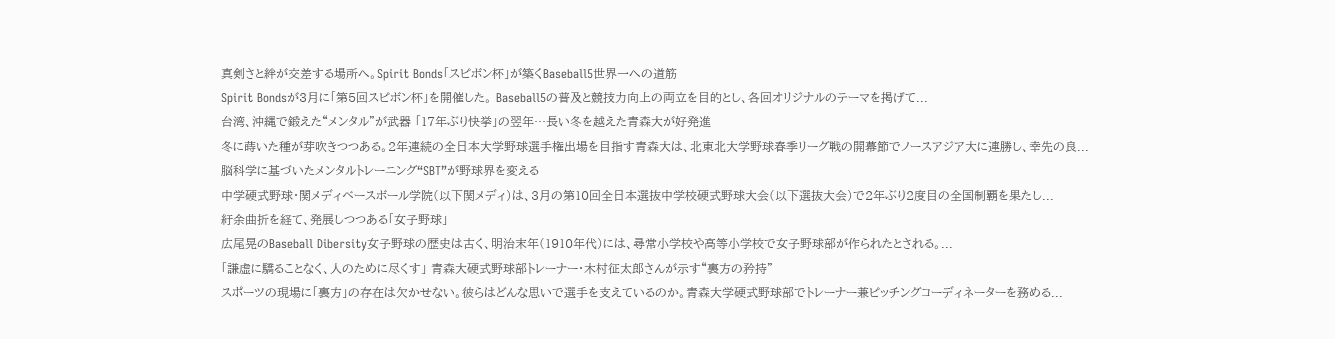真剣さと絆が交差する場所へ。Spirit Bonds「スピボン杯」が築くBaseball5世界一への道筋
Spirit Bondsが3月に「第5回スピボン杯」を開催した。 Baseball5の普及と競技力向上の両立を目的とし、各回オリジナルのテーマを掲げて...
台湾、沖縄で鍛えた“メンタル”が武器 「17年ぶり快挙」の翌年…長い冬を越えた青森大が好発進
冬に蒔いた種が芽吹きつつある。2年連続の全日本大学野球選手権出場を目指す青森大は、北東北大学野球春季リーグ戦の開幕節でノースアジア大に連勝し、幸先の良...
脳科学に基づいたメンタルトレーニング“SBT”が野球界を変える
中学硬式野球・関メディベースボール学院(以下関メディ)は、3月の第10回全日本選抜中学校硬式野球大会(以下選抜大会)で2年ぶり2度目の全国制覇を果たし...
紆余曲折を経て、発展しつつある「女子野球」
広尾晃のBaseball Dibersity女子野球の歴史は古く、明治末年(1910年代)には、尋常小学校や高等小学校で女子野球部が作られたとされる。...
「謙虚に驕ることなく、人のために尽くす」 青森大硬式野球部トレーナー・木村征太郎さんが示す“裏方の矜持”
スポーツの現場に「裏方」の存在は欠かせない。彼らはどんな思いで選手を支えているのか。青森大学硬式野球部でトレーナー兼ピッチングコーディネーターを務める...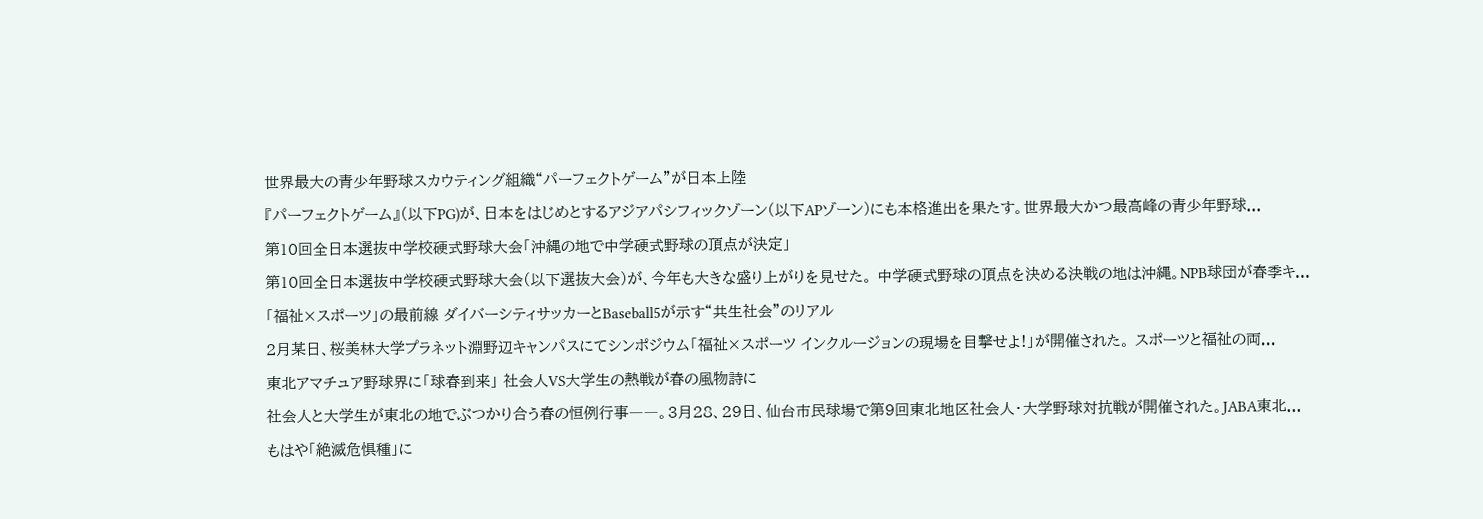世界最大の青少年野球スカウティング組織“パーフェクトゲーム”が日本上陸
『パーフェクトゲーム』(以下PG)が、日本をはじめとするアジアパシフィックゾーン(以下APゾーン)にも本格進出を果たす。世界最大かつ最高峰の青少年野球...
第10回全日本選抜中学校硬式野球大会「沖縄の地で中学硬式野球の頂点が決定」
第10回全日本選抜中学校硬式野球大会(以下選抜大会)が、今年も大きな盛り上がりを見せた。 中学硬式野球の頂点を決める決戦の地は沖縄。NPB球団が春季キ...
「福祉×スポーツ」の最前線 ダイバーシティサッカーとBaseball5が示す“共生社会”のリアル
2月某日、桜美林大学プラネット淵野辺キャンパスにてシンポジウム「福祉×スポーツ インクルージョンの現場を目撃せよ!」が開催された。 スポーツと福祉の両...
東北アマチュア野球界に「球春到来」 社会人VS大学生の熱戦が春の風物詩に
社会人と大学生が東北の地でぶつかり合う春の恒例行事――。3月28、29日、仙台市民球場で第9回東北地区社会人・大学野球対抗戦が開催された。JABA東北...
もはや「絶滅危惧種」に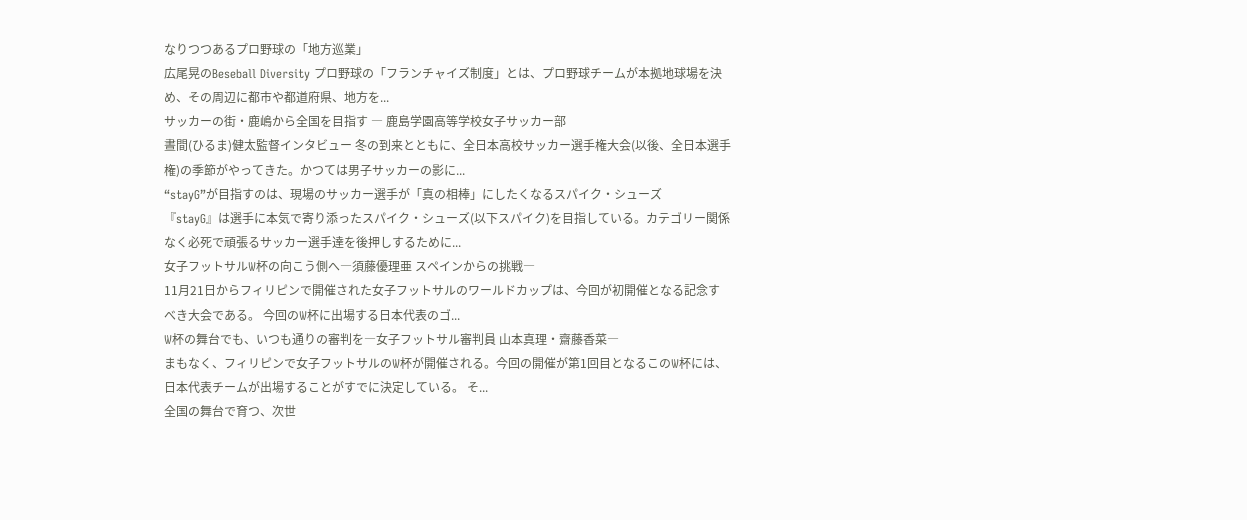なりつつあるプロ野球の「地方巡業」
広尾晃のBeseball Diversity プロ野球の「フランチャイズ制度」とは、プロ野球チームが本拠地球場を決め、その周辺に都市や都道府県、地方を...
サッカーの街・鹿嶋から全国を目指す ― 鹿島学園高等学校女子サッカー部
晝間(ひるま)健太監督インタビュー 冬の到来とともに、全日本高校サッカー選手権大会(以後、全日本選手権)の季節がやってきた。かつては男子サッカーの影に...
“stayG”が目指すのは、現場のサッカー選手が「真の相棒」にしたくなるスパイク・シューズ
『stayG』は選手に本気で寄り添ったスパイク・シューズ(以下スパイク)を目指している。カテゴリー関係なく必死で頑張るサッカー選手達を後押しするために...
女子フットサルW杯の向こう側へ―須藤優理亜 スペインからの挑戦―
11月21日からフィリピンで開催された女子フットサルのワールドカップは、今回が初開催となる記念すべき大会である。 今回のW杯に出場する日本代表のゴ...
W杯の舞台でも、いつも通りの審判を―女子フットサル審判員 山本真理・齋藤香菜―
まもなく、フィリピンで女子フットサルのW杯が開催される。今回の開催が第1回目となるこのW杯には、日本代表チームが出場することがすでに決定している。 そ...
全国の舞台で育つ、次世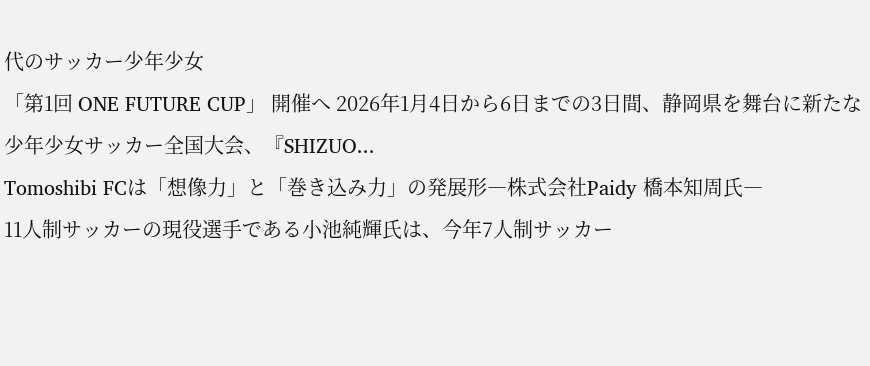代のサッカー少年少女
「第1回 ONE FUTURE CUP」 開催へ 2026年1月4日から6日までの3日間、静岡県を舞台に新たな少年少女サッカー全国大会、『SHIZUO...
Tomoshibi FCは「想像力」と「巻き込み力」の発展形―株式会社Paidy 橋本知周氏―
11人制サッカーの現役選手である小池純輝氏は、今年7人制サッカー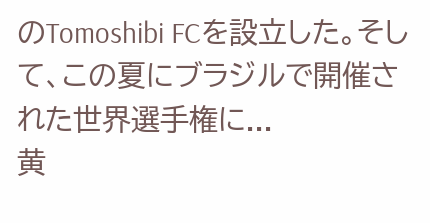のTomoshibi FCを設立した。そして、この夏にブラジルで開催された世界選手権に...
黄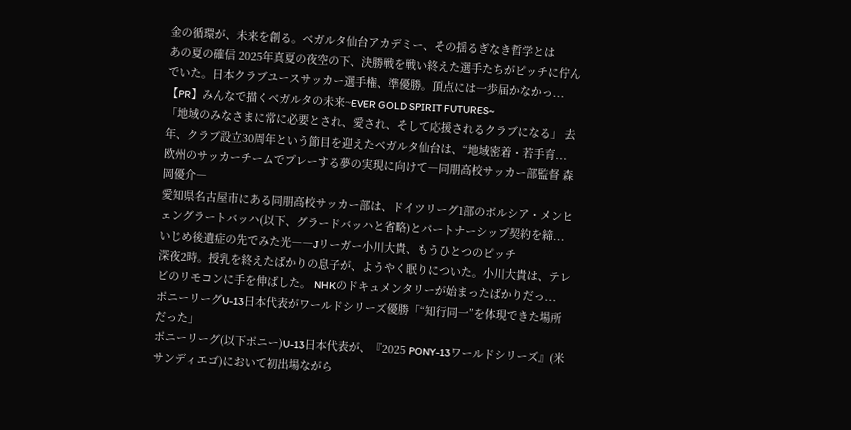金の循環が、未来を創る。ベガルタ仙台アカデミー、その揺るぎなき哲学とは
あの夏の確信 2025年真夏の夜空の下、決勝戦を戦い終えた選手たちがピッチに佇んでいた。日本クラブユースサッカー選手権、準優勝。頂点には一歩届かなかっ...
【PR】みんなで描くベガルタの未来~EVER GOLD SPIRIT FUTURES~
「地域のみなさまに常に必要とされ、愛され、そして応援されるクラブになる」 去年、クラブ設立30周年という節目を迎えたベガルタ仙台は、“地域密着・若手育...
欧州のサッカーチームでプレーする夢の実現に向けて―同朋高校サッカー部監督 森岡優介―
愛知県名古屋市にある同朋高校サッカー部は、ドイツリーグ1部のボルシア・メンヒェングラートバッハ(以下、グラードバッハと省略)とパートナーシップ契約を締...
いじめ後遺症の先でみた光――Jリーガー小川大貴、もうひとつのピッチ
深夜2時。授乳を終えたばかりの息子が、ようやく眠りについた。小川大貴は、テレビのリモコンに手を伸ばした。 NHKのドキュメンタリーが始まったばかりだっ...
ポニーリーグU-13日本代表がワールドシリーズ優勝「“知行同一”を体現できた場所だった」
ポニーリーグ(以下ポニー)U-13日本代表が、『2025 PONY-13ワールドシリーズ』(米サンディエゴ)において初出場ながら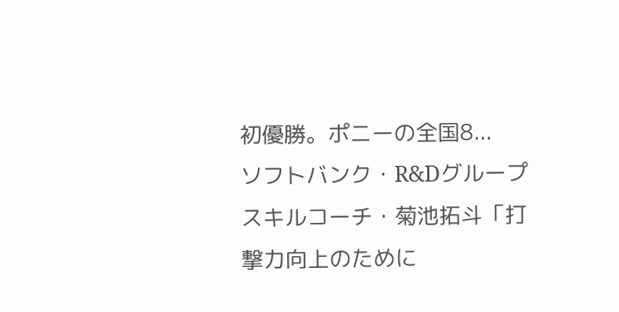初優勝。ポニーの全国8...
ソフトバンク・R&Dグループスキルコーチ・菊池拓斗「打撃力向上のために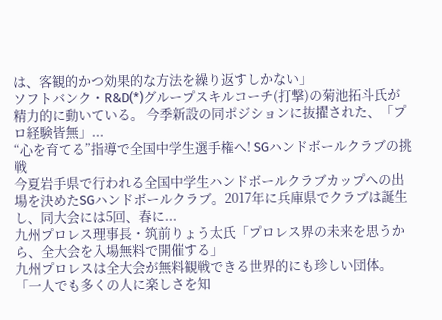は、客観的かつ効果的な方法を繰り返すしかない」
ソフトバンク・R&D(*)グループスキルコーチ(打撃)の菊池拓斗氏が精力的に動いている。 今季新設の同ポジションに抜擢された、「プロ経験皆無」...
“心を育てる”指導で全国中学生選手権へ! SGハンドボールクラブの挑戦
今夏岩手県で行われる全国中学生ハンドボールクラブカップへの出場を決めたSGハンドボールクラブ。2017年に兵庫県でクラブは誕生し、同大会には5回、春に...
九州プロレス理事長・筑前りょう太氏「プロレス界の未来を思うから、全大会を入場無料で開催する」
九州プロレスは全大会が無料観戦できる世界的にも珍しい団体。「一人でも多くの人に楽しさを知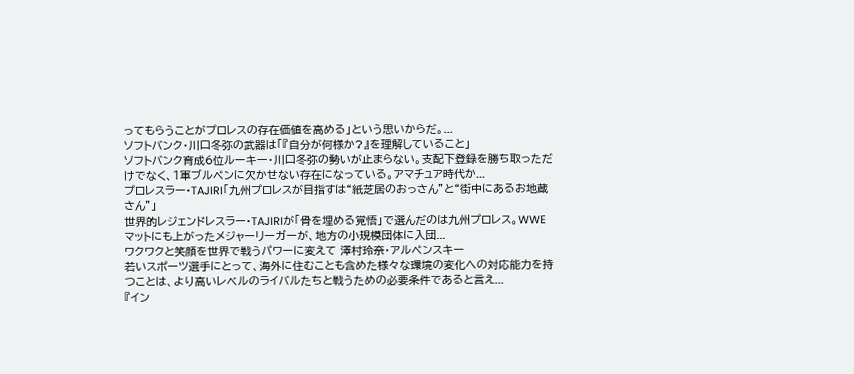ってもらうことがプロレスの存在価値を高める」という思いからだ。...
ソフトバンク・川口冬弥の武器は「『自分が何様か?』を理解していること」
ソフトバンク育成6位ルーキー・川口冬弥の勢いが止まらない。支配下登録を勝ち取っただけでなく、1軍ブルペンに欠かせない存在になっている。アマチュア時代か...
プロレスラー•TAJIRI「九州プロレスが目指すは“紙芝居のおっさん”と“街中にあるお地蔵さん”」
世界的レジェンドレスラー•TAJIRIが「骨を埋める覚悟」で選んだのは九州プロレス。WWEマットにも上がったメジャーリーガーが、地方の小規模団体に入団...
ワクワクと笑顔を世界で戦うパワーに変えて 澤村玲奈・アルペンスキー
若いスポーツ選手にとって、海外に住むことも含めた様々な環境の変化への対応能力を持つことは、より高いレベルのライバルたちと戦うための必要条件であると言え...
『イン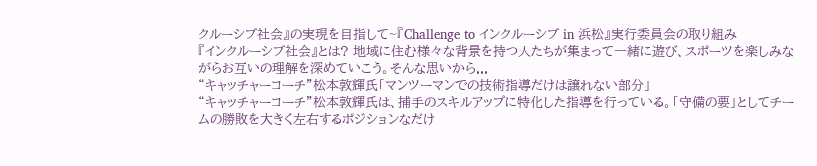クルーシブ社会』の実現を目指して~『Challenge to インクルーシブ in 浜松』実行委員会の取り組み
『インクルーシブ社会』とは? 地域に住む様々な背景を持つ人たちが集まって一緒に遊び、スポーツを楽しみながらお互いの理解を深めていこう。そんな思いから...
“キャッチャーコーチ”松本敦輝氏「マンツーマンでの技術指導だけは譲れない部分」
“キャッチャーコーチ”松本敦輝氏は、捕手のスキルアップに特化した指導を行っている。「守備の要」としてチームの勝敗を大きく左右するポジションなだけ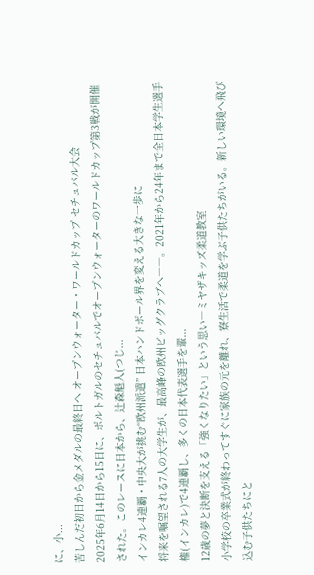に、小...
苦しんだ初日から金メダルの最終日へ オープンウォーター・ワールドカップ セチュバル大会
2025年6月14日から15日に、ポルトガルのセチュバルでオープンウォーターのワールドカップ第3戦が開催された。このレースに日本から、辻森魁人(つじ...
インカレ4連覇・中央大が挑む“欧州派遣” 日本ハンドボール界を変える大きな一歩に
将来を嘱望される7人の大学生が、最高峰の欧州ビッグクラブへ――。2021年から24年まで全日本学生選手権(インカレ)で4連覇し、多くの日本代表選手を輩...
12歳の夢と決断を支える「強くなりたい」という思い―ミヤザキッズ柔道教室
小学校の卒業式が終わってすぐに家族の元を離れ、寮生活で柔道を学ぶ子供たちがいる。新しい環境へ飛び込む子供たちにと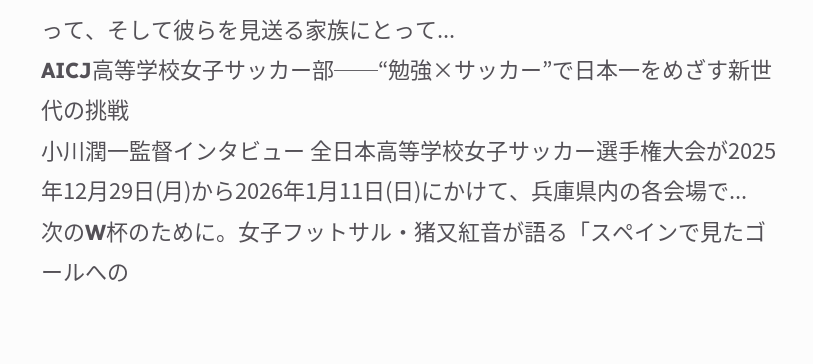って、そして彼らを見送る家族にとって...
AICJ高等学校女子サッカー部──“勉強×サッカー”で日本一をめざす新世代の挑戦
小川潤一監督インタビュー 全日本高等学校女子サッカー選手権大会が2025年12月29日(月)から2026年1月11日(日)にかけて、兵庫県内の各会場で...
次のW杯のために。女子フットサル・猪又紅音が語る「スペインで見たゴールへの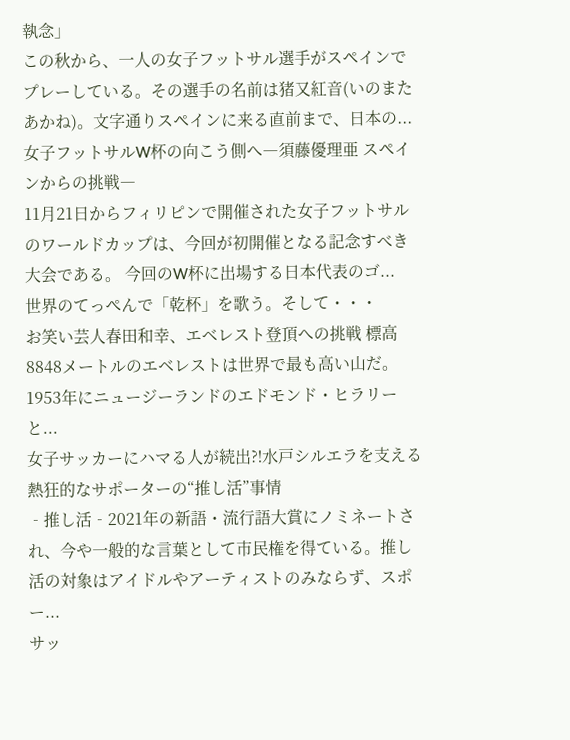執念」
この秋から、一人の女子フットサル選手がスペインでプレーしている。その選手の名前は猪又紅音(いのまた あかね)。文字通りスペインに来る直前まで、日本の...
女子フットサルW杯の向こう側へ―須藤優理亜 スペインからの挑戦―
11月21日からフィリピンで開催された女子フットサルのワールドカップは、今回が初開催となる記念すべき大会である。 今回のW杯に出場する日本代表のゴ...
世界のてっぺんで「乾杯」を歌う。そして・・・
お笑い芸人春田和幸、エベレスト登頂への挑戦 標高8848メートルのエベレストは世界で最も高い山だ。1953年にニュージーランドのエドモンド・ヒラリーと...
女子サッカーにハマる人が続出⁈水戸シルエラを支える熱狂的なサポーターの“推し活”事情
‐推し活‐2021年の新語・流行語大賞にノミネートされ、今や一般的な言葉として市民権を得ている。推し活の対象はアイドルやアーティストのみならず、スポー...
サッ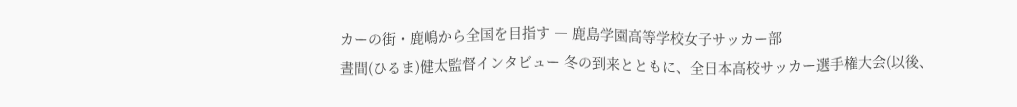カーの街・鹿嶋から全国を目指す ― 鹿島学園高等学校女子サッカー部
晝間(ひるま)健太監督インタビュー 冬の到来とともに、全日本高校サッカー選手権大会(以後、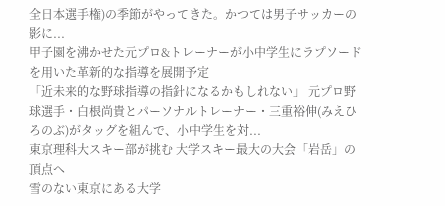全日本選手権)の季節がやってきた。かつては男子サッカーの影に...
甲子園を沸かせた元プロ&トレーナーが小中学生にラプソードを用いた革新的な指導を展開予定
「近未来的な野球指導の指針になるかもしれない」 元プロ野球選手・白根尚貴とパーソナルトレーナー・三重裕伸(みえひろのぶ)がタッグを組んで、小中学生を対...
東京理科大スキー部が挑む 大学スキー最大の大会「岩岳」の頂点へ
雪のない東京にある大学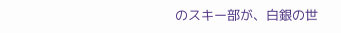のスキー部が、白銀の世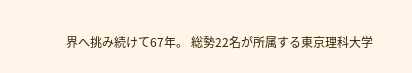界へ挑み続けて67年。 総勢22名が所属する東京理科大学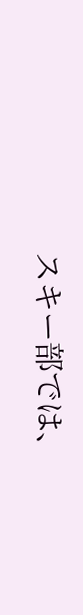スキー部では、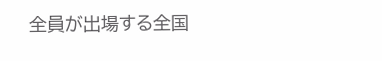全員が出場する全国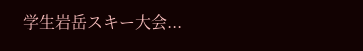学生岩岳スキー大会...